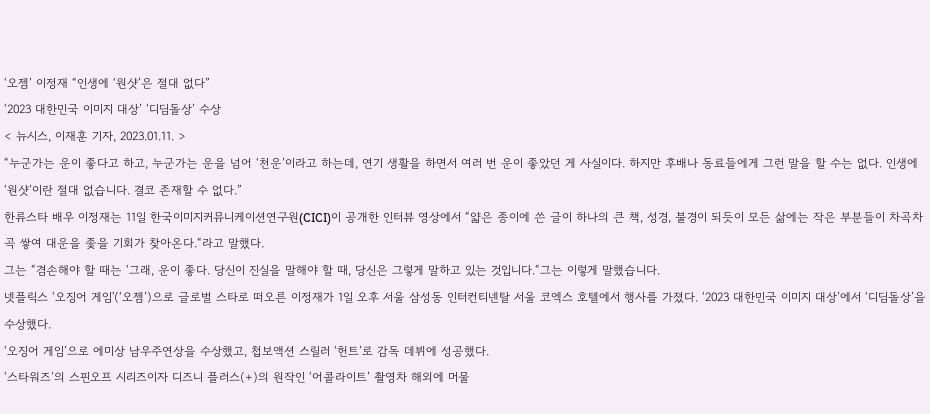‘오젬’ 이정재 “인생에 ‘원샷’은 절대 없다”
‘2023 대한민국 이미지 대상’ ‘디딤돌상’ 수상
< 뉴시스, 이재훈 기자, 2023.01.11. >
“누군가는 운이 좋다고 하고, 누군가는 운을 넘어 ‘천운’이라고 하는데, 연기 생활을 하면서 여러 번 운이 좋았던 게 사실이다. 하지만 후배나 동료들에게 그런 말을 할 수는 없다. 인생에 ‘원샷’이란 절대 없습니다. 결코 존재할 수 없다.”
한류스타 배우 이정재는 11일 한국이미지커뮤니케이션연구원(CICI)이 공개한 인터뷰 영상에서 “얇은 종이에 쓴 글이 하나의 큰 책, 성경, 불경이 되듯이 모든 삶에는 작은 부분들이 차곡차곡 쌓여 대운을 좇을 기회가 찾아온다.“라고 말했다.
그는 “겸손해야 할 때는 ‘그래, 운이 좋다. 당신이 진실을 말해야 할 때, 당신은 그렇게 말하고 있는 것입니다.“그는 이렇게 말했습니다.
넷플릭스 ‘오징어 게임'(‘오젬’)으로 글로벌 스타로 떠오른 이정재가 1일 오후 서울 삼성동 인터컨티넨탈 서울 코엑스 호텔에서 행사를 가졌다. ‘2023 대한민국 이미지 대상’에서 ‘디딤돌상’을 수상했다.
‘오징어 게임’으로 에미상 남우주연상을 수상했고, 첩보액션 스릴러 ‘헌트’로 감독 데뷔에 성공했다.
‘스타워즈’의 스핀오프 시리즈이자 디즈니 플러스(+)의 원작인 ‘어콜라이트’ 촬영차 해외에 머물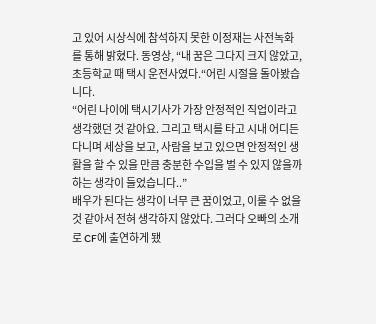고 있어 시상식에 참석하지 못한 이정재는 사전녹화를 통해 밝혔다. 동영상, “내 꿈은 그다지 크지 않았고, 초등학교 때 택시 운전사였다.“어린 시절을 돌아봤습니다.
“어린 나이에 택시기사가 가장 안정적인 직업이라고 생각했던 것 같아요. 그리고 택시를 타고 시내 어디든 다니며 세상을 보고, 사람을 보고 있으면 안정적인 생활을 할 수 있을 만큼 충분한 수입을 벌 수 있지 않을까 하는 생각이 들었습니다..”
배우가 된다는 생각이 너무 큰 꿈이었고, 이룰 수 없을 것 같아서 전혀 생각하지 않았다. 그러다 오빠의 소개로 CF에 출연하게 됐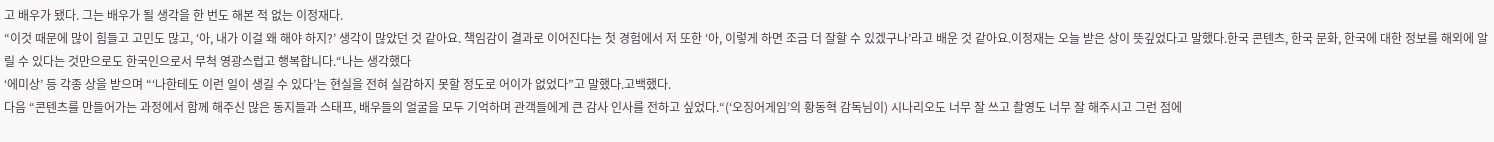고 배우가 됐다. 그는 배우가 될 생각을 한 번도 해본 적 없는 이정재다.
“이것 때문에 많이 힘들고 고민도 많고, ‘아, 내가 이걸 왜 해야 하지?’ 생각이 많았던 것 같아요. 책임감이 결과로 이어진다는 첫 경험에서 저 또한 ‘아, 이렇게 하면 조금 더 잘할 수 있겠구나’라고 배운 것 같아요.이정재는 오늘 받은 상이 뜻깊었다고 말했다.한국 콘텐츠, 한국 문화, 한국에 대한 정보를 해외에 알릴 수 있다는 것만으로도 한국인으로서 무척 영광스럽고 행복합니다.“나는 생각했다
‘에미상’ 등 각종 상을 받으며 “‘나한테도 이런 일이 생길 수 있다’는 현실을 전혀 실감하지 못할 정도로 어이가 없었다”고 말했다.고백했다.
다음 “콘텐츠를 만들어가는 과정에서 함께 해주신 많은 동지들과 스태프, 배우들의 얼굴을 모두 기억하며 관객들에게 큰 감사 인사를 전하고 싶었다.“(‘오징어게임’의 황동혁 감독님이) 시나리오도 너무 잘 쓰고 촬영도 너무 잘 해주시고 그런 점에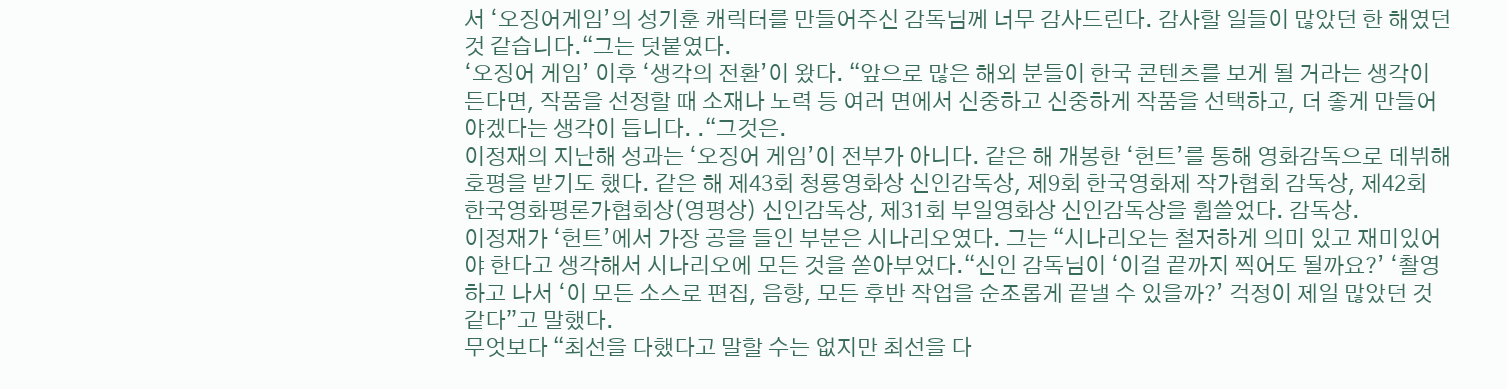서 ‘오징어게임’의 성기훈 캐릭터를 만들어주신 감독님께 너무 감사드린다. 감사할 일들이 많았던 한 해였던 것 같습니다.“그는 덧붙였다.
‘오징어 게임’ 이후 ‘생각의 전환’이 왔다. “앞으로 많은 해외 분들이 한국 콘텐츠를 보게 될 거라는 생각이 든다면, 작품을 선정할 때 소재나 노력 등 여러 면에서 신중하고 신중하게 작품을 선택하고, 더 좋게 만들어야겠다는 생각이 듭니다. .“그것은.
이정재의 지난해 성과는 ‘오징어 게임’이 전부가 아니다. 같은 해 개봉한 ‘헌트’를 통해 영화감독으로 데뷔해 호평을 받기도 했다. 같은 해 제43회 청룡영화상 신인감독상, 제9회 한국영화제 작가협회 감독상, 제42회 한국영화평론가협회상(영평상) 신인감독상, 제31회 부일영화상 신인감독상을 휩쓸었다. 감독상.
이정재가 ‘헌트’에서 가장 공을 들인 부분은 시나리오였다. 그는 “시나리오는 철저하게 의미 있고 재미있어야 한다고 생각해서 시나리오에 모든 것을 쏟아부었다.“신인 감독님이 ‘이걸 끝까지 찍어도 될까요?’ ‘촬영하고 나서 ‘이 모든 소스로 편집, 음향, 모든 후반 작업을 순조롭게 끝낼 수 있을까?’ 걱정이 제일 많았던 것 같다”고 말했다.
무엇보다 “최선을 다했다고 말할 수는 없지만 최선을 다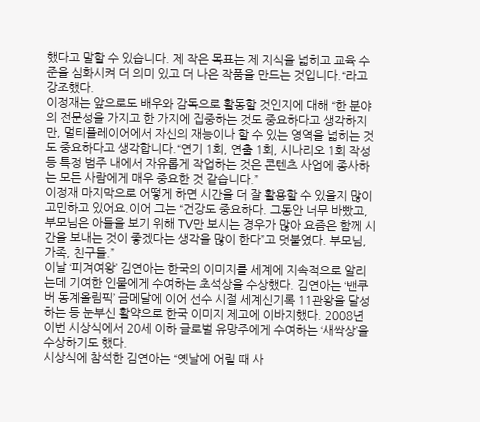했다고 말할 수 있습니다. 제 작은 목표는 제 지식을 넓히고 교육 수준을 심화시켜 더 의미 있고 더 나은 작품을 만드는 것입니다.“라고 강조했다.
이정재는 앞으로도 배우와 감독으로 활동할 것인지에 대해 “한 분야의 전문성을 가지고 한 가지에 집중하는 것도 중요하다고 생각하지만, 멀티플레이어에서 자신의 재능이나 할 수 있는 영역을 넓히는 것도 중요하다고 생각합니다.“연기 1회, 연출 1회, 시나리오 1회 작성 등 특정 범주 내에서 자유롭게 작업하는 것은 콘텐츠 사업에 종사하는 모든 사람에게 매우 중요한 것 같습니다.”
이정재 마지막으로 어떻게 하면 시간을 더 잘 활용할 수 있을지 많이 고민하고 있어요.이어 그는 “건강도 중요하다. 그동안 너무 바빴고, 부모님은 아들을 보기 위해 TV만 보시는 경우가 많아 요즘은 함께 시간을 보내는 것이 좋겠다는 생각을 많이 한다”고 덧붙였다. 부모님, 가족, 친구들.”
이날 ‘피겨여왕’ 김연아는 한국의 이미지를 세계에 지속적으로 알리는데 기여한 인물에게 수여하는 초석상을 수상했다. 김연아는 ‘밴쿠버 동계올림픽’ 금메달에 이어 선수 시절 세계신기록 11관왕을 달성하는 등 눈부신 활약으로 한국 이미지 제고에 이바지했다. 2008년 이번 시상식에서 20세 이하 글로벌 유망주에게 수여하는 ‘새싹상’을 수상하기도 했다.
시상식에 참석한 김연아는 “옛날에 어릴 때 사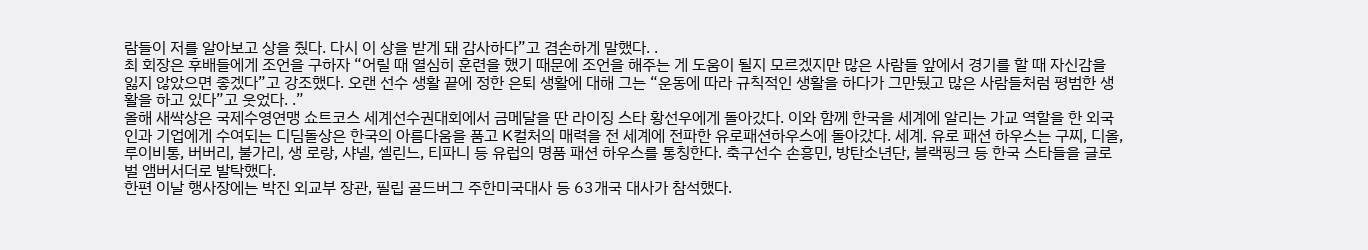람들이 저를 알아보고 상을 줬다. 다시 이 상을 받게 돼 감사하다”고 겸손하게 말했다. .
최 회장은 후배들에게 조언을 구하자 “어릴 때 열심히 훈련을 했기 때문에 조언을 해주는 게 도움이 될지 모르겠지만 많은 사람들 앞에서 경기를 할 때 자신감을 잃지 않았으면 좋겠다”고 강조했다. 오랜 선수 생활 끝에 정한 은퇴 생활에 대해 그는 “운동에 따라 규칙적인 생활을 하다가 그만뒀고 많은 사람들처럼 평범한 생활을 하고 있다”고 웃었다. .”
올해 새싹상은 국제수영연맹 쇼트코스 세계선수권대회에서 금메달을 딴 라이징 스타 황선우에게 돌아갔다. 이와 함께 한국을 세계에 알리는 가교 역할을 한 외국인과 기업에게 수여되는 디딤돌상은 한국의 아름다움을 품고 K컬처의 매력을 전 세계에 전파한 유로패션하우스에 돌아갔다. 세계. 유로 패션 하우스는 구찌, 디올, 루이비통, 버버리, 불가리, 생 로랑, 샤넬, 셀린느, 티파니 등 유럽의 명품 패션 하우스를 통칭한다. 축구선수 손흥민, 방탄소년단, 블랙핑크 등 한국 스타들을 글로벌 앰버서더로 발탁했다.
한편 이날 행사장에는 박진 외교부 장관, 필립 골드버그 주한미국대사 등 63개국 대사가 참석했다.